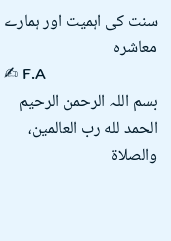سنت کی اہمیت اور ہمارے معاشرہ
✍ F.A
بسم اللہ الرحمن الرحیم
الحمد لله رب العالمين، والصلاة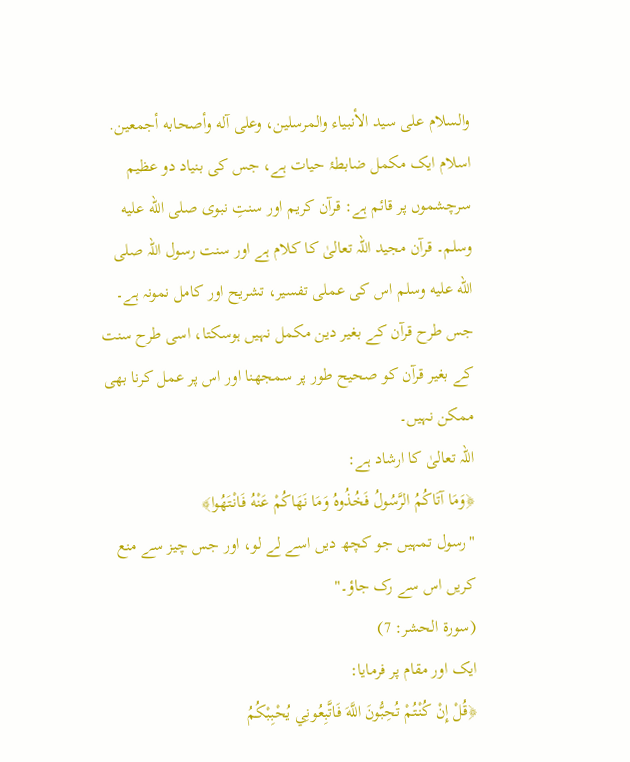والسلام على سيد الأنبياء والمرسلين، وعلى آله وأصحابه أجمعين.
اسلام ایک مکمل ضابطۂ حیات ہے، جس کی بنیاد دو عظیم سرچشموں پر قائم ہے: قرآن کریم اور سنتِ نبوی صلى الله عليه وسلم۔ قرآن مجید اللہ تعالیٰ کا کلام ہے اور سنت رسول اللہ صلى الله عليه وسلم اس کی عملی تفسیر، تشریح اور کامل نمونہ ہے۔ جس طرح قرآن کے بغیر دین مکمل نہیں ہوسکتا، اسی طرح سنت کے بغیر قرآن کو صحیح طور پر سمجھنا اور اس پر عمل کرنا بھی ممکن نہیں۔
اللہ تعالیٰ کا ارشاد ہے:
﴿وَمَا آتَاكُمُ الرَّسُولُ فَخُذُوهُ وَمَا نَهَاكُمْ عَنْهُ فَانْتَهُوا﴾
"رسول تمہیں جو کچھ دیں اسے لے لو، اور جس چیز سے منع کریں اس سے رک جاؤ۔"
(سورۃ الحشر: 7)
ایک اور مقام پر فرمایا:
﴿قُلْ إِنْ كُنْتُمْ تُحِبُّونَ اللَّهَ فَاتَّبِعُونِي يُحْبِبْكُمُ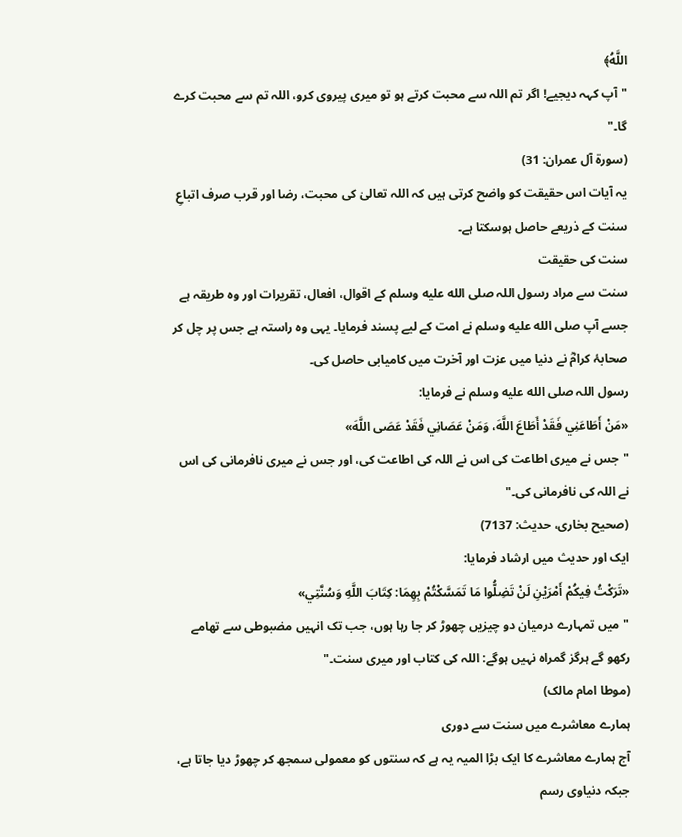اللَّهُ﴾
"آپ کہہ دیجیے! اگر تم اللہ سے محبت کرتے ہو تو میری پیروی کرو، اللہ تم سے محبت کرے گا۔"
(سورۃ آل عمران: 31)
یہ آیات اس حقیقت کو واضح کرتی ہیں کہ اللہ تعالیٰ کی محبت، رضا اور قرب صرف اتباعِ سنت کے ذریعے حاصل ہوسکتا ہے۔
سنت کی حقیقت
سنت سے مراد رسول اللہ صلى الله عليه وسلم کے اقوال، افعال، تقریرات اور وہ طریقہ ہے جسے آپ صلى الله عليه وسلم نے امت کے لیے پسند فرمایا۔ یہی وہ راستہ ہے جس پر چل کر صحابۂ کرامؓ نے دنیا میں عزت اور آخرت میں کامیابی حاصل کی۔
رسول اللہ صلى الله عليه وسلم نے فرمایا:
«مَنْ أَطَاعَنِي فَقَدْ أَطَاعَ اللَّهَ، وَمَنْ عَصَانِي فَقَدْ عَصَى اللَّهَ»
"جس نے میری اطاعت کی اس نے اللہ کی اطاعت کی، اور جس نے میری نافرمانی کی اس نے اللہ کی نافرمانی کی۔"
(صحیح بخاری، حدیث: 7137)
ایک اور حدیث میں ارشاد فرمایا:
«تَرَكْتُ فِيكُمْ أَمْرَيْنِ لَنْ تَضِلُّوا مَا تَمَسَّكْتُمْ بِهِمَا: كِتَابَ اللَّهِ وَسُنَّتِي»
"میں تمہارے درمیان دو چیزیں چھوڑ کر جا رہا ہوں، جب تک انہیں مضبوطی سے تھامے رکھو گے ہرگز گمراہ نہیں ہوگے: اللہ کی کتاب اور میری سنت۔"
(موطا امام مالک)
ہمارے معاشرے میں سنت سے دوری
آج ہمارے معاشرے کا ایک بڑا المیہ یہ ہے کہ سنتوں کو معمولی سمجھ کر چھوڑ دیا جاتا ہے، جبکہ دنیاوی رسم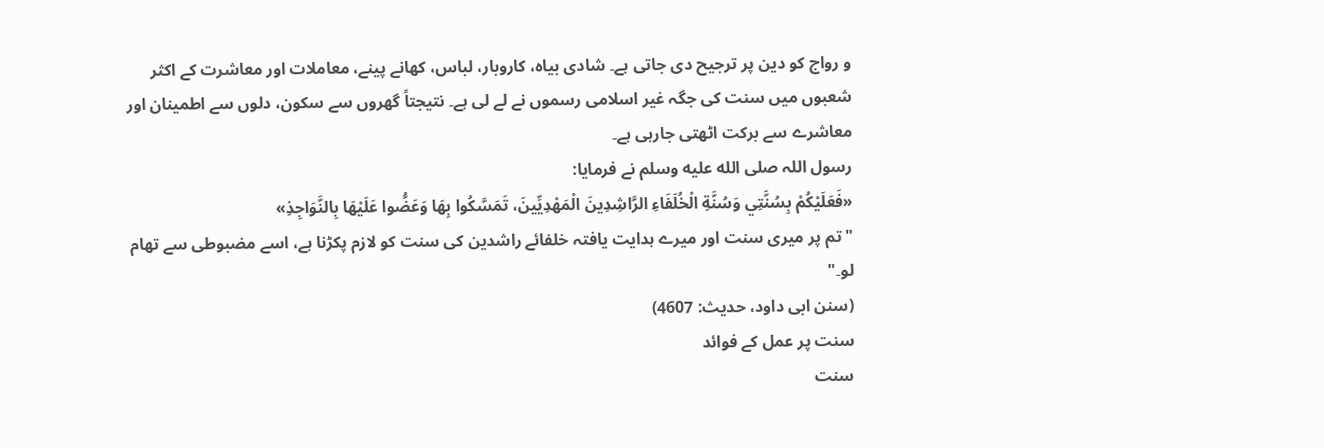و رواج کو دین پر ترجیح دی جاتی ہے۔ شادی بیاہ، کاروبار، لباس، کھانے پینے، معاملات اور معاشرت کے اکثر شعبوں میں سنت کی جگہ غیر اسلامی رسموں نے لے لی ہے۔ نتیجتاً گھروں سے سکون، دلوں سے اطمینان اور معاشرے سے برکت اٹھتی جارہی ہے۔
رسول اللہ صلى الله عليه وسلم نے فرمایا:
«فَعَلَيْكُمْ بِسُنَّتِي وَسُنَّةِ الْخُلَفَاءِ الرَّاشِدِينَ الْمَهْدِيِّينَ، تَمَسَّكُوا بِهَا وَعَضُّوا عَلَيْهَا بِالنَّوَاجِذِ»
"تم پر میری سنت اور میرے ہدایت یافتہ خلفائے راشدین کی سنت کو لازم پکڑنا ہے، اسے مضبوطی سے تھام لو۔"
(سنن ابی داود، حدیث: 4607)
سنت پر عمل کے فوائد
سنت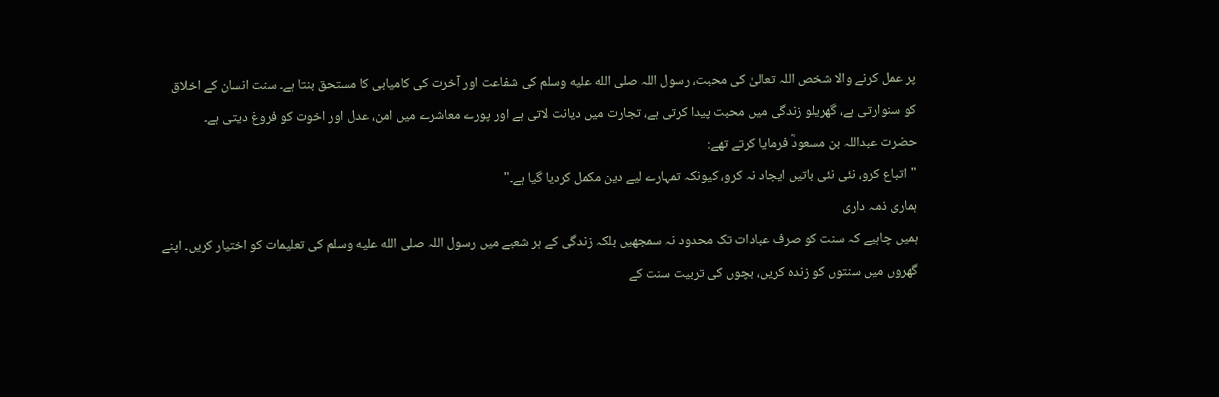پر عمل کرنے والا شخص اللہ تعالیٰ کی محبت، رسول اللہ صلى الله عليه وسلم کی شفاعت اور آخرت کی کامیابی کا مستحق بنتا ہے۔ سنت انسان کے اخلاق کو سنوارتی ہے، گھریلو زندگی میں محبت پیدا کرتی ہے، تجارت میں دیانت لاتی ہے اور پورے معاشرے میں امن، عدل اور اخوت کو فروغ دیتی ہے۔
حضرت عبداللہ بن مسعودؓ فرمایا کرتے تھے:
"اتباع کرو، نئی نئی باتیں ایجاد نہ کرو، کیونکہ تمہارے لیے دین مکمل کردیا گیا ہے۔"
ہماری ذمہ داری
ہمیں چاہیے کہ سنت کو صرف عبادات تک محدود نہ سمجھیں بلکہ زندگی کے ہر شعبے میں رسول اللہ صلى الله عليه وسلم کی تعلیمات کو اختیار کریں۔ اپنے گھروں میں سنتوں کو زندہ کریں، بچوں کی تربیت سنت کے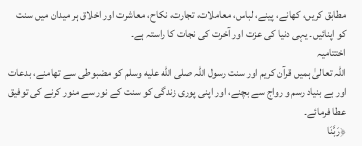مطابق کریں، کھانے، پینے، لباس، معاملات، تجارت، نکاح، معاشرت اور اخلاق ہر میدان میں سنت کو اپنائیں۔ یہی دنیا کی عزت اور آخرت کی نجات کا راستہ ہے۔
اختتامیہ
اللہ تعالیٰ ہمیں قرآن کریم اور سنت رسول اللہ صلى الله عليه وسلم کو مضبوطی سے تھامنے، بدعات اور بے بنیاد رسم و رواج سے بچنے، اور اپنی پوری زندگی کو سنت کے نور سے منور کرنے کی توفیق عطا فرمائے۔
﴿رَبَّنَا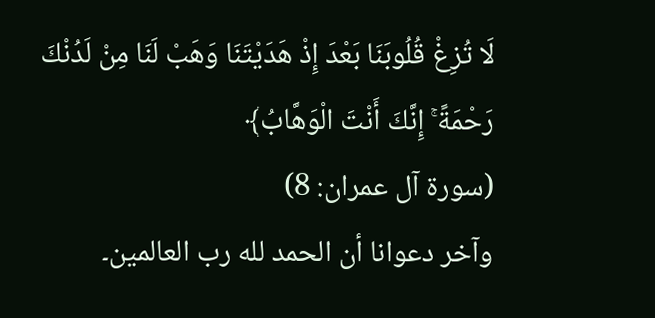لَا تُزِغْ قُلُوبَنَا بَعْدَ إِذْ هَدَيْتَنَا وَهَبْ لَنَا مِنْ لَدُنْكَ رَحْمَةً ۚ إِنَّكَ أَنْتَ الْوَهَّابُ﴾
(سورۃ آل عمران: 8)
وآخر دعوانا أن الحمد لله رب العالمين۔